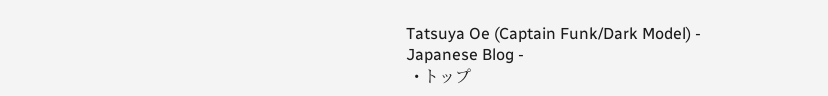Tatsuya Oe (Captain Funk/Dark Model) - Japanese Blog -
  • トップ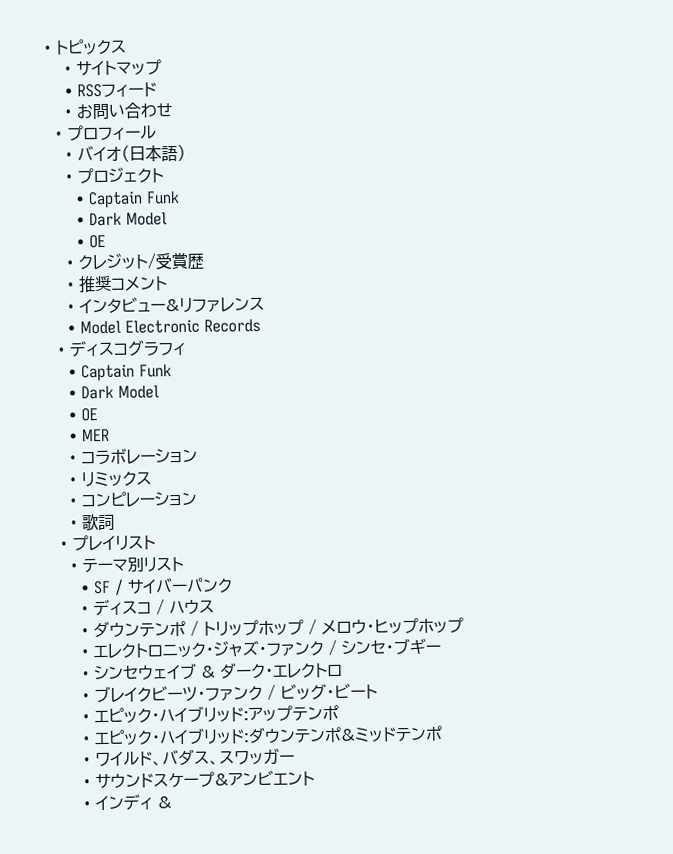• トピックス
    • サイトマップ
    • RSSフィード
    • お問い合わせ
  • プロフィール
    • バイオ(日本語)
    • プロジェクト
      • Captain Funk
      • Dark Model
      • OE
    • クレジット/受賞歴
    • 推奨コメント
    • インタビュー&リファレンス
    • Model Electronic Records
  • ディスコグラフィ
    • Captain Funk
    • Dark Model
    • OE
    • MER
    • コラボレーション
    • リミックス
    • コンピレーション
    • 歌詞
  • プレイリスト
    • テーマ別リスト
      • SF / サイバーパンク
      • ディスコ / ハウス
      • ダウンテンポ / トリップホップ / メロウ・ヒップホップ
      • エレクトロニック・ジャズ・ファンク / シンセ・ブギー
      • シンセウェイブ & ダーク・エレクトロ
      • ブレイクビーツ・ファンク / ビッグ・ビート
      • エピック・ハイブリッド:アップテンポ
      • エピック・ハイブリッド:ダウンテンポ&ミッドテンポ
      • ワイルド、バダス、スワッガー
      • サウンドスケープ&アンビエント
      • インディ &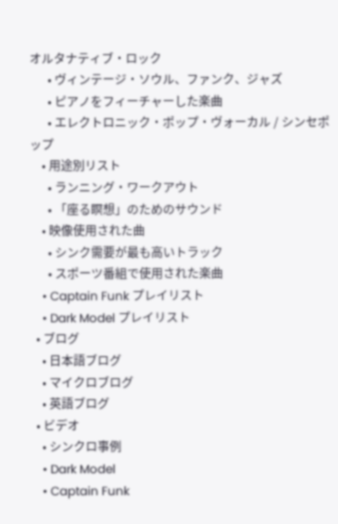オルタナティブ・ロック
      • ヴィンテージ・ソウル、ファンク、ジャズ
      • ピアノをフィーチャーした楽曲
      • エレクトロニック・ポップ・ヴォーカル / シンセポップ
    • 用途別リスト
      • ランニング・ワークアウト
      • 「座る瞑想」のためのサウンド
    • 映像使用された曲
      • シンク需要が最も高いトラック
      • スポーツ番組で使用された楽曲
    • Captain Funk プレイリスト
    • Dark Model プレイリスト
  • ブログ
    • 日本語ブログ
    • マイクロブログ
    • 英語ブログ
  • ビデオ
    • シンクロ事例
    • Dark Model
    • Captain Funk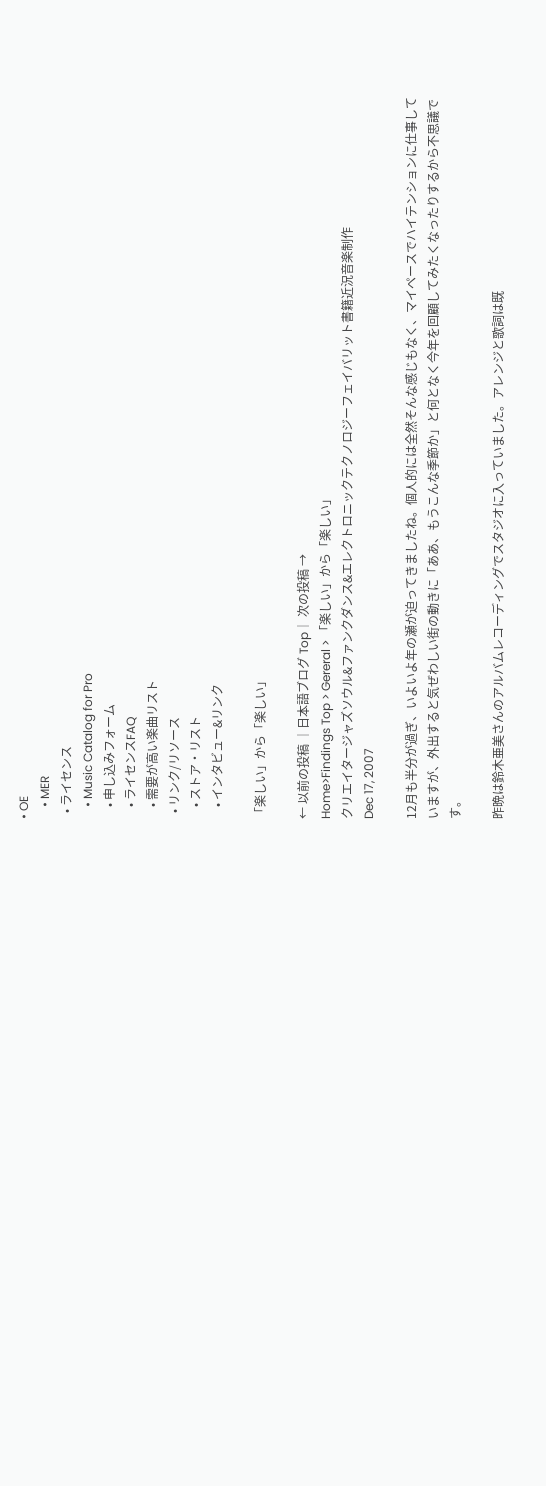• OE
    • MER
  • ライセンス
    • Music Catalog for Pro
    • 申し込みフォーム
    • ライセンスFAQ
    • 需要が高い楽曲リスト
  • リンク/リソース
    • ストア・リスト
    • インタビュー&リンク

「楽しい」から「楽しい」

← 以前の投稿 │日本語ブログ Top│ 次の投稿 →
Home>Findings Top > Gereral > 「楽しい」から「楽しい」
クリエイタージャズソウル&ファンクダンス&エレクトロニックテクノロジーフェイバリット書籍近況音楽制作
Dec 17, 2007

12月も半分が過ぎ、いよいよ年の瀬が迫ってきましたね。個人的には全然そんな感じもなく、マイペースでハイテンションに仕事していますが、外出すると気ぜわしい街の動きに「ああ、もうこんな季節か」と何となく今年を回顧してみたくなったりするから不思議です。

昨晩は鈴木亜美さんのアルバムレコーディングでスタジオに入っていました。アレンジと歌詞は既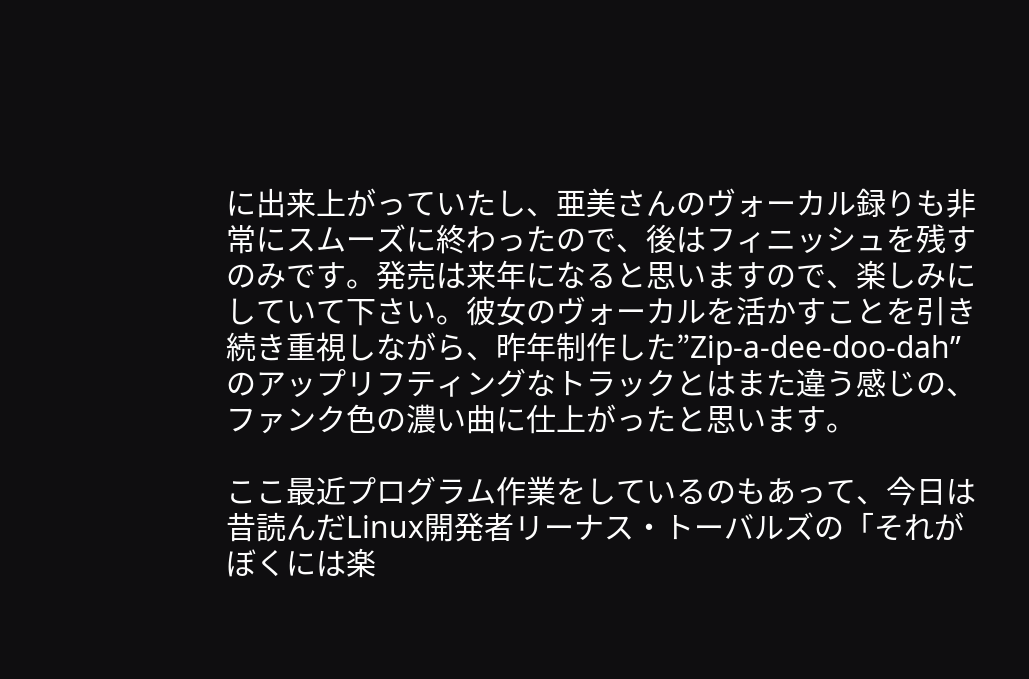に出来上がっていたし、亜美さんのヴォーカル録りも非常にスムーズに終わったので、後はフィニッシュを残すのみです。発売は来年になると思いますので、楽しみにしていて下さい。彼女のヴォーカルを活かすことを引き続き重視しながら、昨年制作した”Zip-a-dee-doo-dah”のアップリフティングなトラックとはまた違う感じの、ファンク色の濃い曲に仕上がったと思います。

ここ最近プログラム作業をしているのもあって、今日は昔読んだLinux開発者リーナス・トーバルズの「それがぼくには楽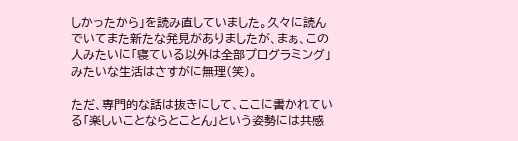しかったから」を読み直していました。久々に読んでいてまた新たな発見がありましたが、まぁ、この人みたいに「寝ている以外は全部プログラミング」みたいな生活はさすがに無理(笑)。

ただ、専門的な話は抜きにして、ここに書かれている「楽しいことならとことん」という姿勢には共感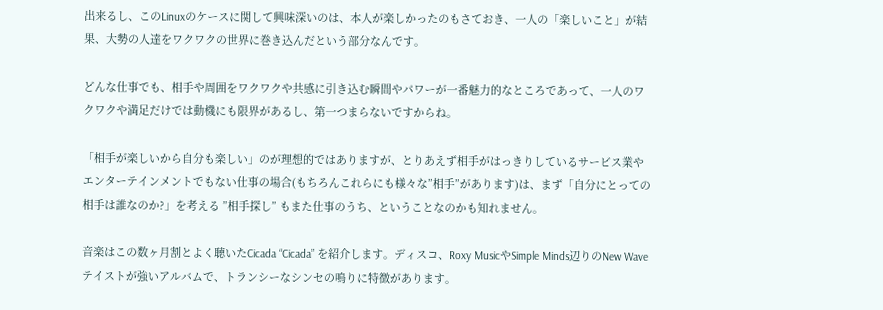出来るし、このLinuxのケースに関して興味深いのは、本人が楽しかったのもさておき、一人の「楽しいこと」が結果、大勢の人達をワクワクの世界に巻き込んだという部分なんです。

どんな仕事でも、相手や周囲をワクワクや共感に引き込む瞬間やパワーが一番魅力的なところであって、一人のワクワクや満足だけでは動機にも限界があるし、第一つまらないですからね。

「相手が楽しいから自分も楽しい」のが理想的ではありますが、とりあえず相手がはっきりしているサービス業やエンターテインメントでもない仕事の場合(もちろんこれらにも様々な”相手”があります)は、まず「自分にとっての相手は誰なのか?」を考える ”相手探し” もまた仕事のうち、ということなのかも知れません。

音楽はこの数ヶ月割とよく聴いたCicada “Cicada” を紹介します。ディスコ、Roxy MusicやSimple Minds辺りのNew Waveテイストが強いアルバムで、トランシーなシンセの鳴りに特徴があります。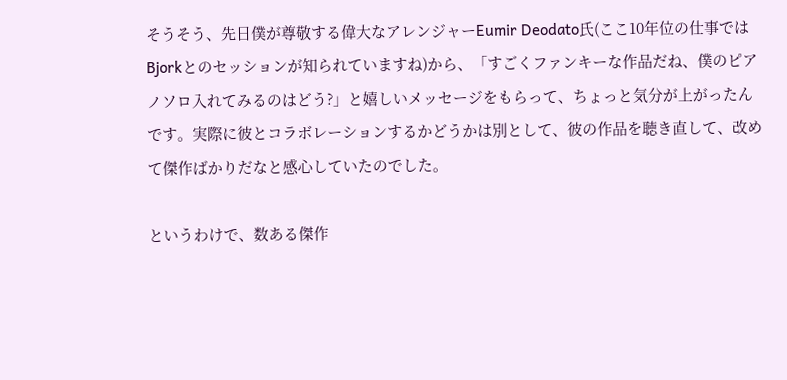そうそう、先日僕が尊敬する偉大なアレンジャーEumir Deodato氏(ここ10年位の仕事ではBjorkとのセッションが知られていますね)から、「すごくファンキーな作品だね、僕のピアノソロ入れてみるのはどう?」と嬉しいメッセージをもらって、ちょっと気分が上がったんです。実際に彼とコラボレーションするかどうかは別として、彼の作品を聴き直して、改めて傑作ばかりだなと感心していたのでした。

というわけで、数ある傑作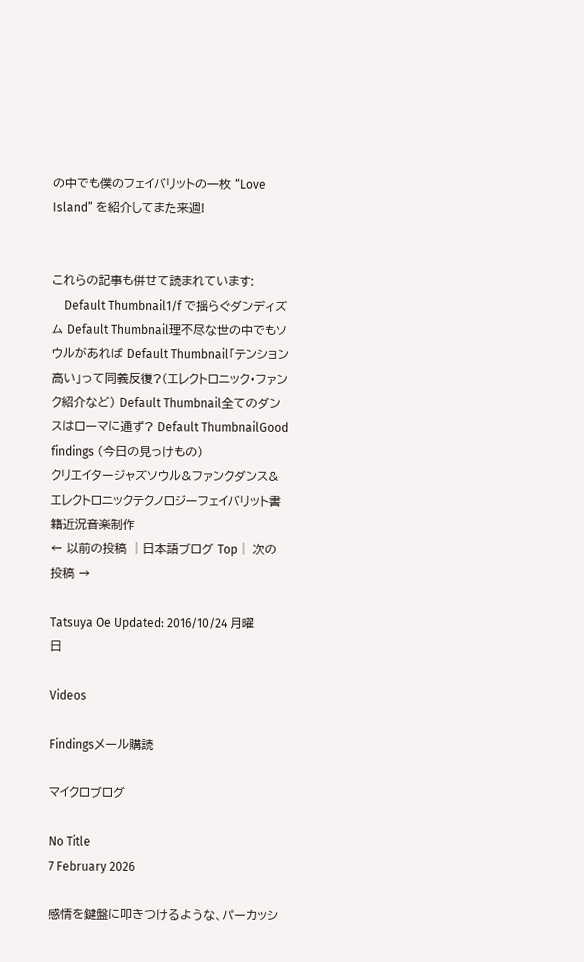の中でも僕のフェイバリットの一枚 “Love Island” を紹介してまた来週!


これらの記事も併せて読まれています:
    Default Thumbnail1/f で揺らぐダンディズム Default Thumbnail理不尽な世の中でもソウルがあれば Default Thumbnail「テンション高い」って同義反復?(エレクトロニック・ファンク紹介など) Default Thumbnail全てのダンスはローマに通ず? Default ThumbnailGood findings (今日の見っけもの)
クリエイタージャズソウル&ファンクダンス&エレクトロニックテクノロジーフェイバリット書籍近況音楽制作
← 以前の投稿 │日本語ブログ Top│ 次の投稿 →

Tatsuya Oe Updated: 2016/10/24 月曜日

Videos

Findingsメール購読

マイクロブログ

No Title
7 February 2026

感情を鍵盤に叩きつけるような、パーカッシ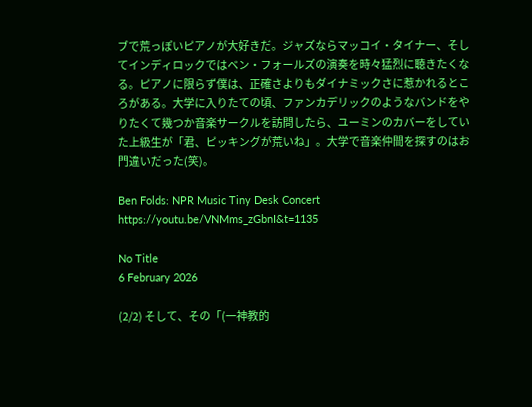ブで荒っぽいピアノが大好きだ。ジャズならマッコイ・タイナー、そしてインディロックではベン・フォールズの演奏を時々猛烈に聴きたくなる。ピアノに限らず僕は、正確さよりもダイナミックさに惹かれるところがある。大学に入りたての頃、ファンカデリックのようなバンドをやりたくて幾つか音楽サークルを訪問したら、ユーミンのカバーをしていた上級生が「君、ピッキングが荒いね」。大学で音楽仲間を探すのはお門違いだった(笑)。

Ben Folds: NPR Music Tiny Desk Concert https://youtu.be/VNMms_zGbnI&t=1135

No Title
6 February 2026

(2/2) そして、その「(一神教的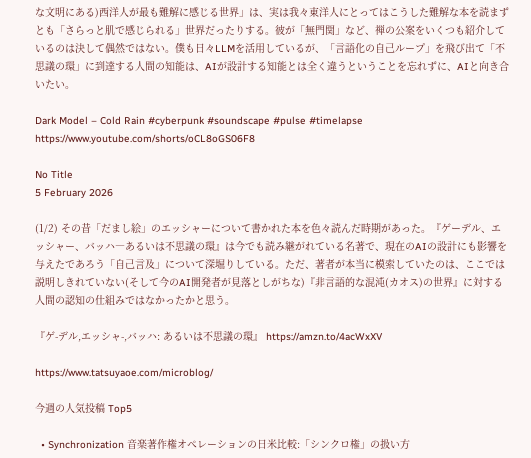な文明にある)西洋人が最も難解に感じる世界」は、実は我々東洋人にとってはこうした難解な本を読まずとも「さらっと肌で感じられる」世界だったりする。彼が「無門関」など、禅の公案をいくつも紹介しているのは決して偶然ではない。僕も日々LLMを活用しているが、「言語化の自己ループ」を飛び出て「不思議の環」に到達する人間の知能は、AIが設計する知能とは全く違うということを忘れずに、AIと向き合いたい。

Dark Model – Cold Rain #cyberpunk #soundscape #pulse #timelapse https://www.youtube.com/shorts/oCL8oGS06F8

No Title
5 February 2026

(1/2) その昔「だまし絵」のエッシャーについて書かれた本を色々読んだ時期があった。『ゲーデル、エッシャー、バッハ―あるいは不思議の環』は今でも読み継がれている名著で、現在のAIの設計にも影響を与えたであろう「自己言及」について深堀りしている。ただ、著者が本当に模索していたのは、ここでは説明しきれていない(そして今のAI開発者が見落としがちな)『非言語的な混沌(カオス)の世界』に対する人間の認知の仕組みではなかったかと思う。

『ゲ-デル,エッシャ-,バッハ: あるいは不思議の環』 https://amzn.to/4acWxXV

https://www.tatsuyaoe.com/microblog/

今週の人気投稿 Top5

  • Synchronization 音楽著作権オペレーションの日米比較:「シンクロ権」の扱い方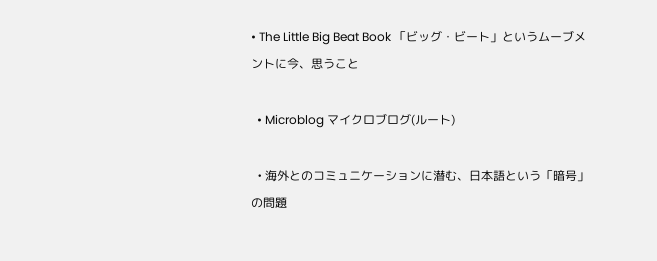• The Little Big Beat Book 「ビッグ・ビート」というムーブメントに今、思うこと

  • Microblog マイクロブログ(ルート)

  • 海外とのコミュニケーションに潜む、日本語という「暗号」の問題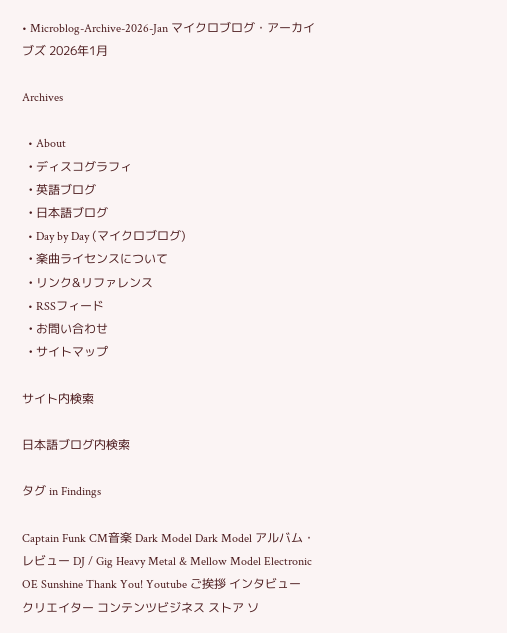• Microblog-Archive-2026-Jan マイクロブログ・アーカイブズ 2026年1月

Archives

  • About
  • ディスコグラフィ
  • 英語ブログ
  • 日本語ブログ
  • Day by Day (マイクロブログ)
  • 楽曲ライセンスについて
  • リンク&リファレンス
  • RSSフィード
  • お問い合わせ
  • サイトマップ

サイト内検索

日本語ブログ内検索

タグ in Findings

Captain Funk CM音楽 Dark Model Dark Model アルバム・レビュー DJ / Gig Heavy Metal & Mellow Model Electronic OE Sunshine Thank You! Youtube ご挨拶 インタビュー クリエイター コンテンツビジネス ストア ソ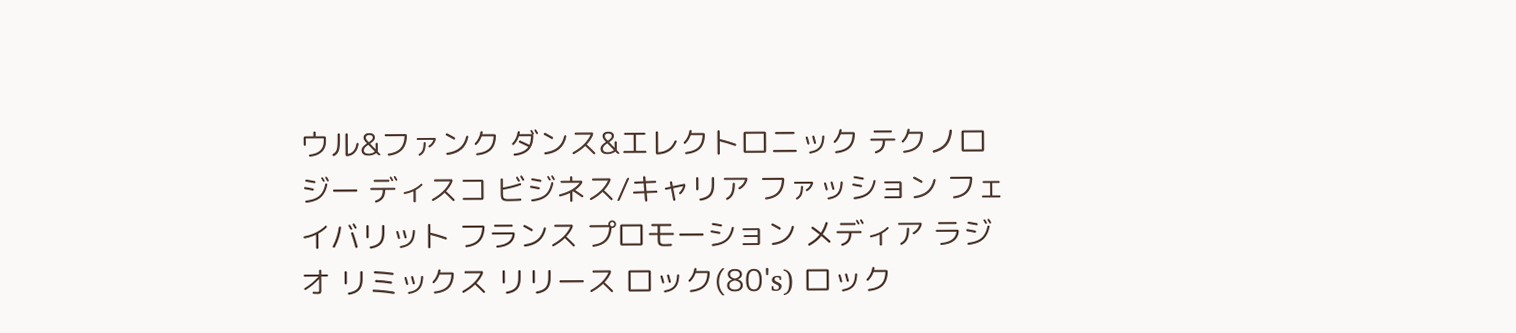ウル&ファンク ダンス&エレクトロニック テクノロジー ディスコ ビジネス/キャリア ファッション フェイバリット フランス プロモーション メディア ラジオ リミックス リリース ロック(80's) ロック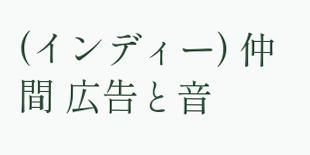(インディー) 仲間 広告と音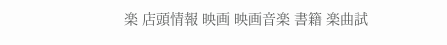楽 店頭情報 映画 映画音楽 書籍 楽曲試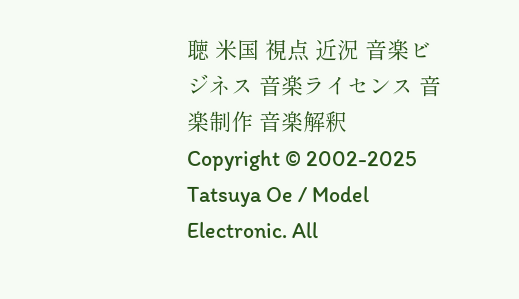聴 米国 視点 近況 音楽ビジネス 音楽ライセンス 音楽制作 音楽解釈
Copyright © 2002-2025 Tatsuya Oe / Model Electronic. All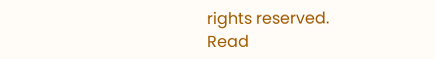rights reserved.
Read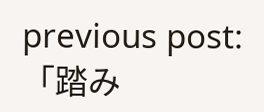previous post:
「踏み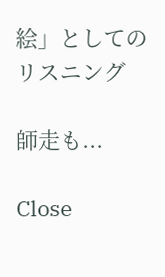絵」としてのリスニング

師走も...

Close